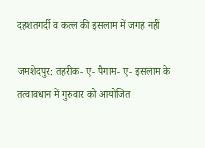दहशतगर्दी व कत्ल की इसलाम में जगह नहीं

जमशेदपुर: तहरीक- ए- पैगाम- ए- इसलाम के तत्वावधान में गुरुवार को आयोजित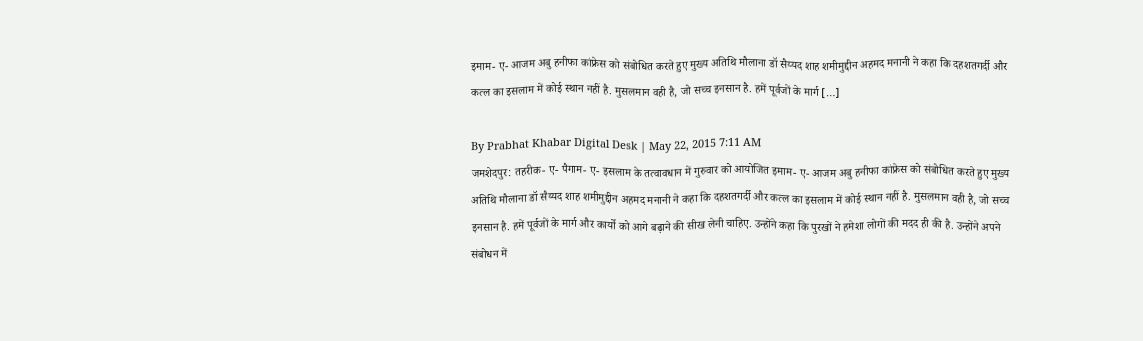इमाम- ए- आजम अबु हनीफा कांफ्रेस को संबोधित करते हुए मुख्य अतिथि मौलाना डॉ सैय्यद शाह शमीमुद्दीन अहमद मनानी ने कहा कि दहशतगर्दी और कत्ल का इसलाम में कोई स्थान नहीं है. मुसलमान वही है, जो सच्च इनसान है. हमें पूर्वजों के मार्ग […]

By Prabhat Khabar Digital Desk | May 22, 2015 7:11 AM
जमशेदपुर: तहरीक- ए- पैगाम- ए- इसलाम के तत्वावधान में गुरुवार को आयोजित इमाम- ए- आजम अबु हनीफा कांफ्रेस को संबोधित करते हुए मुख्य अतिथि मौलाना डॉ सैय्यद शाह शमीमुद्दीन अहमद मनानी ने कहा कि दहशतगर्दी और कत्ल का इसलाम में कोई स्थान नहीं है. मुसलमान वही है, जो सच्च इनसान है. हमें पूर्वजों के मार्ग और कार्यो को आगे बढ़ाने की सीख लेनी चाहिए. उन्होंने कहा कि पुरखों ने हमेशा लोगों की मदद ही की है. उन्होंने अपने संबोधन में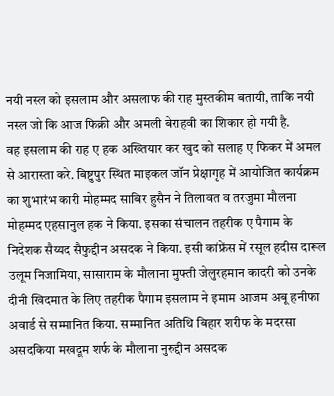नयी नस्ल को इसलाम और असलाफ की राह मुस्तकीम बतायी, ताकि नयी नस्ल जो कि आज फिक्री और अमली बेराहवी का शिकार हो गयी है.
वह इसलाम की राह ए हक अख्तियार कर खुद को सलाह ए फिकर में अमल से आरास्ता करे. बिष्टुपुर स्थित माइकल जॉन प्रेक्षागृह में आयोजित कार्यक्रम का शुभारंभ कारी मोहम्मद साबिर हुसैन ने तिलावत व तरजुमा मौलना मोहम्मद एहसानुल हक ने किया. इसका संचालन तहरीक ए पैगाम के निदेशक सैय्यद सैफुद्दीन असदक ने किया. इसी कांफ्रेंस में रसूल हदीस दारूल उलूम निजामिया, सासाराम के मौलाना मुफ्ती जेलुरहमान कादरी को उनके दीनी खिदमात के लिए तहरीक पैगाम इसलाम ने इमाम आजम अबू हनीफा अवार्ड से सम्मानित किया. सम्मानित अतिथि बिहार शरीफ के मदरसा असदकिया मखदूम शर्फ के मौलाना नुरुद्दीन असदक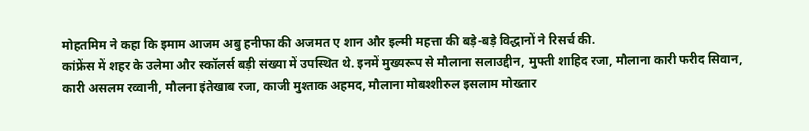मोहतमिम ने कहा कि इमाम आजम अबु हनीफा की अजमत ए शान और इल्मी महत्ता की बड़े-बड़े विद्धानों ने रिसर्च की.
कांफ्रेंस में शहर के उलेमा और स्कॉलर्स बड़ी संख्या में उपस्थित थे. इनमें मुख्यरूप से मौलाना सलाउद्दीन, मुफ्ती शाहिद रजा, मौलाना कारी फरीद सिवान, कारी असलम रव्वानी, मौलना इंतेखाब रजा, काजी मुश्ताक अहमद, मौलाना मोबश्शीरुल इसलाम मोख्तार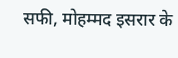सफी, मोहम्मद इसरार के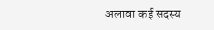अलावा कई सदस्य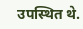उपस्थित थे.